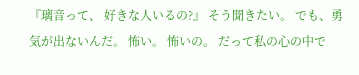『璃音って、 好きな人いるの?』 そう聞きたい。 でも、勇気が出ないんだ。 怖い。 怖いの。 だって私の心の中で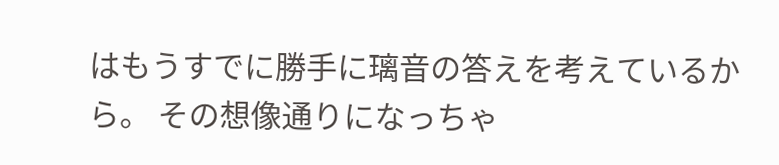はもうすでに勝手に璃音の答えを考えているから。 その想像通りになっちゃ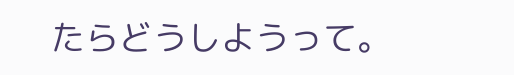たらどうしようって。